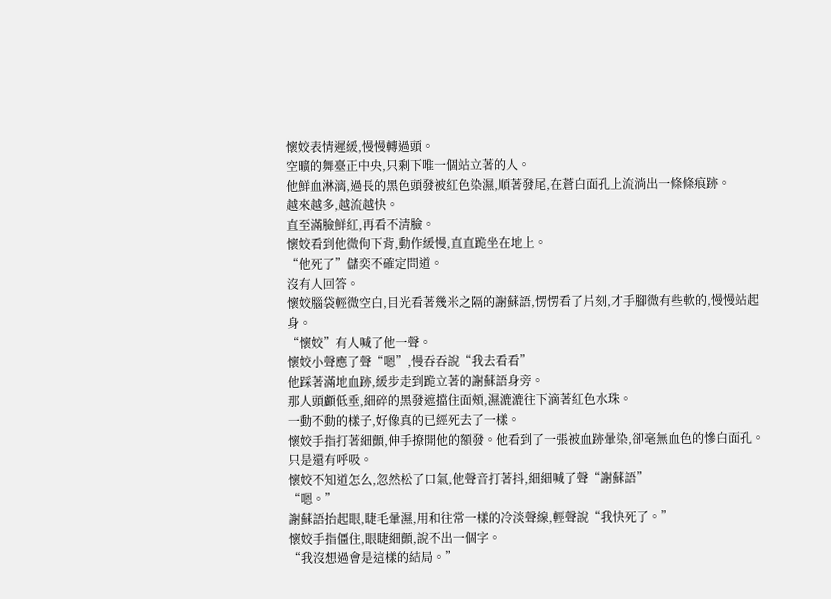懷姣表情遲緩,慢慢轉過頭。
空曠的舞臺正中央,只剩下唯一個站立著的人。
他鮮血淋漓,過長的黑色頭發被紅色染濕,順著發尾,在蒼白面孔上流淌出一條條痕跡。
越來越多,越流越快。
直至滿臉鮮紅,再看不清臉。
懷姣看到他微佝下背,動作緩慢,直直跪坐在地上。
“他死了”儲奕不確定問道。
沒有人回答。
懷姣腦袋輕微空白,目光看著幾米之隔的謝蘇語,愣愣看了片刻,才手腳微有些軟的,慢慢站起身。
“懷姣”有人喊了他一聲。
懷姣小聲應了聲“嗯”,慢吞吞說“我去看看”
他踩著滿地血跡,緩步走到跪立著的謝蘇語身旁。
那人頭顱低垂,細碎的黑發遮擋住面頰,濕漉漉往下滴著紅色水珠。
一動不動的樣子,好像真的已經死去了一樣。
懷姣手指打著細顫,伸手撩開他的額發。他看到了一張被血跡暈染,卻毫無血色的慘白面孔。
只是還有呼吸。
懷姣不知道怎么,忽然松了口氣,他聲音打著抖,細細喊了聲“謝蘇語”
“嗯。”
謝蘇語抬起眼,睫毛暈濕,用和往常一樣的冷淡聲線,輕聲說“我快死了。”
懷姣手指僵住,眼睫細顫,說不出一個字。
“我沒想過會是這樣的結局。”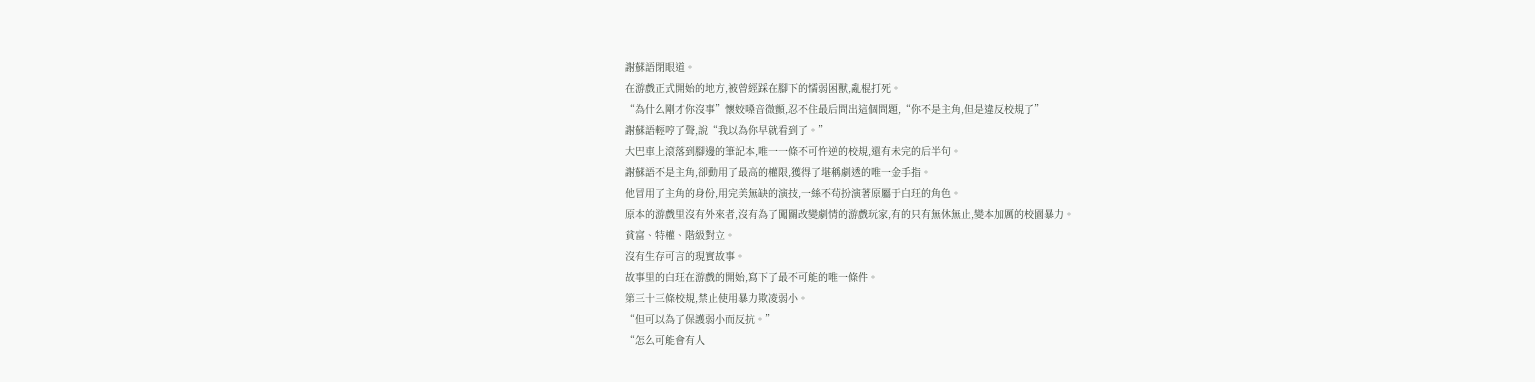謝蘇語閉眼道。
在游戲正式開始的地方,被曾經踩在腳下的懦弱困獸,亂棍打死。
“為什么剛才你沒事”懷姣嗓音微顫,忍不住最后問出這個問題,“你不是主角,但是違反校規了”
謝蘇語輕哼了聲,說“我以為你早就看到了。”
大巴車上滾落到腳邊的筆記本,唯一一條不可忤逆的校規,還有未完的后半句。
謝蘇語不是主角,卻動用了最高的權限,獲得了堪稱劇透的唯一金手指。
他冒用了主角的身份,用完美無缺的演技,一絲不茍扮演著原屬于白玨的角色。
原本的游戲里沒有外來者,沒有為了闖關改變劇情的游戲玩家,有的只有無休無止,變本加厲的校園暴力。
貧富、特權、階級對立。
沒有生存可言的現實故事。
故事里的白玨在游戲的開始,寫下了最不可能的唯一條件。
第三十三條校規,禁止使用暴力欺凌弱小。
“但可以為了保護弱小而反抗。”
“怎么可能會有人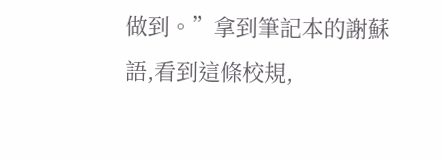做到。”拿到筆記本的謝蘇語,看到這條校規,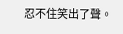忍不住笑出了聲。